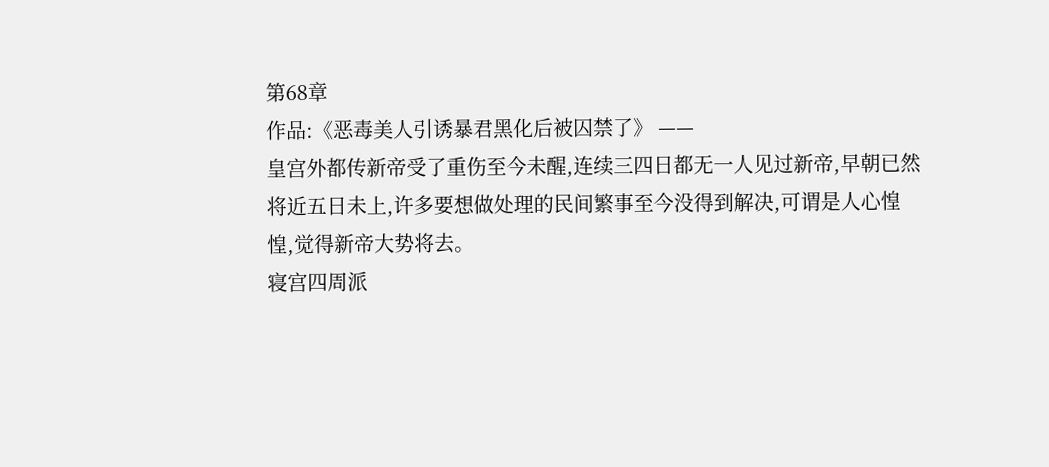第68章
作品:《恶毒美人引诱暴君黑化后被囚禁了》 ——
皇宫外都传新帝受了重伤至今未醒,连续三四日都无一人见过新帝,早朝已然将近五日未上,许多要想做处理的民间繁事至今没得到解决,可谓是人心惶惶,觉得新帝大势将去。
寝宫四周派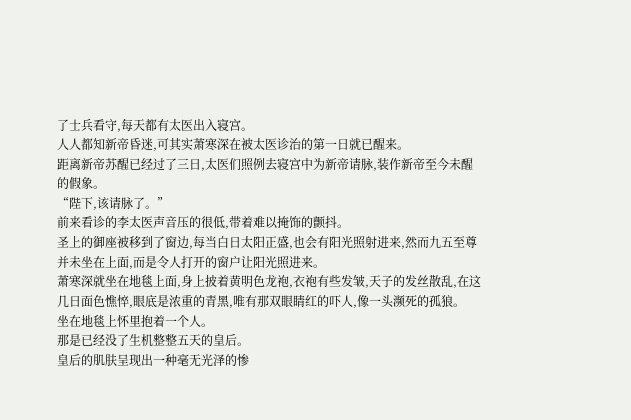了士兵看守,每天都有太医出入寝宫。
人人都知新帝昏迷,可其实萧寒深在被太医诊治的第一日就已醒来。
距离新帝苏醒已经过了三日,太医们照例去寝宫中为新帝请脉,装作新帝至今未醒的假象。
“陛下,该请脉了。”
前来看诊的李太医声音压的很低,带着难以掩饰的颤抖。
圣上的御座被移到了窗边,每当白日太阳正盛,也会有阳光照射进来,然而九五至尊并未坐在上面,而是令人打开的窗户让阳光照进来。
萧寒深就坐在地毯上面,身上披着黄明色龙袍,衣袍有些发皱,天子的发丝散乱,在这几日面色憔悴,眼底是浓重的青黑,唯有那双眼睛红的吓人,像一头濒死的孤狼。
坐在地毯上怀里抱着一个人。
那是已经没了生机整整五天的皇后。
皇后的肌肤呈现出一种毫无光泽的惨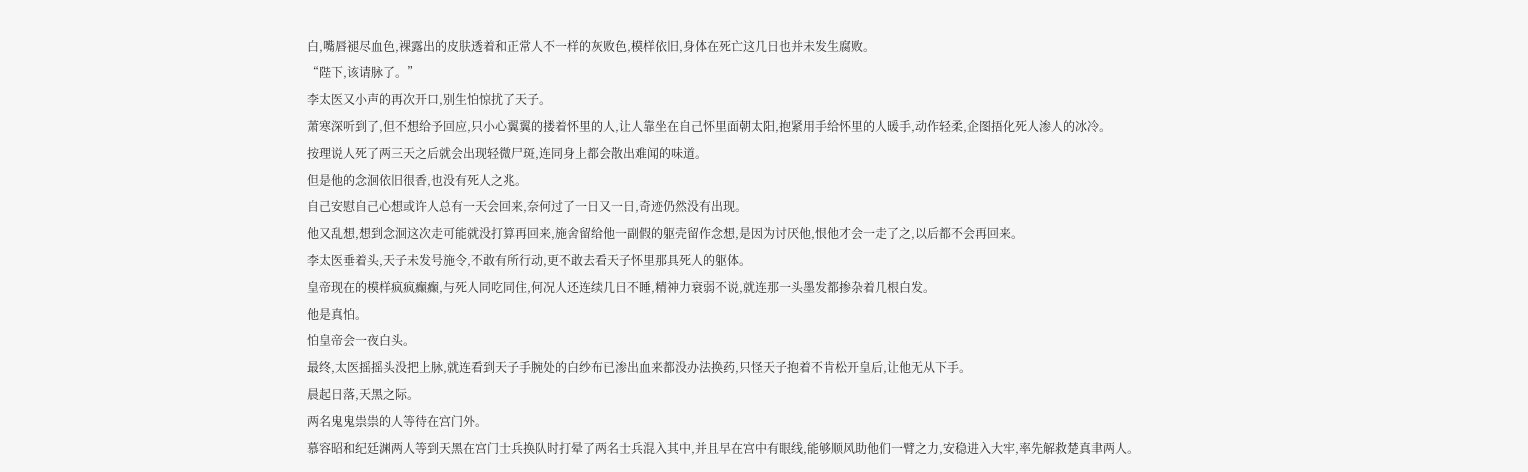白,嘴唇褪尽血色,裸露出的皮肤透着和正常人不一样的灰败色,模样依旧,身体在死亡这几日也并未发生腐败。
“陛下,该请脉了。”
李太医又小声的再次开口,别生怕惊扰了天子。
萧寒深听到了,但不想给予回应,只小心翼翼的搂着怀里的人,让人靠坐在自己怀里面朝太阳,抱紧用手给怀里的人暖手,动作轻柔,企图捂化死人渗人的冰冷。
按理说人死了两三天之后就会出现轻微尸斑,连同身上都会散出难闻的味道。
但是他的念洄依旧很香,也没有死人之兆。
自己安慰自己心想或许人总有一天会回来,奈何过了一日又一日,奇迹仍然没有出现。
他又乱想,想到念洄这次走可能就没打算再回来,施舍留给他一副假的躯壳留作念想,是因为讨厌他,恨他才会一走了之,以后都不会再回来。
李太医垂着头,天子未发号施令,不敢有所行动,更不敢去看天子怀里那具死人的躯体。
皇帝现在的模样疯疯癫癫,与死人同吃同住,何况人还连续几日不睡,精神力衰弱不说,就连那一头墨发都掺杂着几根白发。
他是真怕。
怕皇帝会一夜白头。
最终,太医摇摇头没把上脉,就连看到天子手腕处的白纱布已渗出血来都没办法换药,只怪天子抱着不肯松开皇后,让他无从下手。
晨起日落,天黑之际。
两名鬼鬼祟祟的人等待在宫门外。
慕容昭和纪廷渊两人等到天黑在宫门士兵换队时打晕了两名士兵混入其中,并且早在宫中有眼线,能够顺风助他们一臂之力,安稳进入大牢,率先解救楚真聿两人。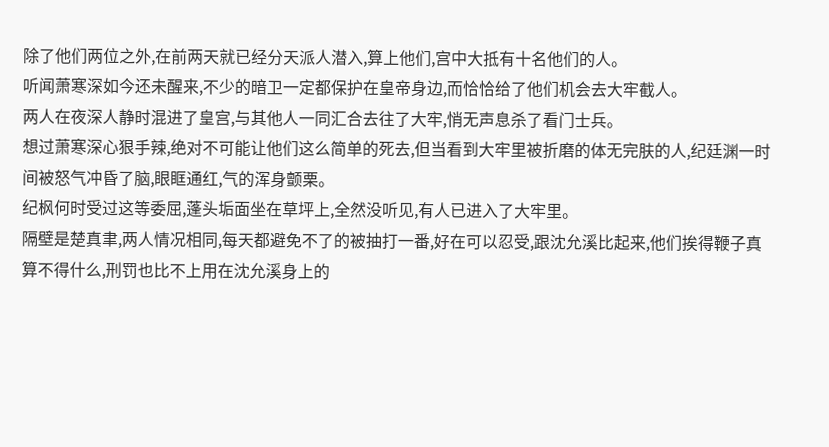除了他们两位之外,在前两天就已经分天派人潜入,算上他们,宫中大抵有十名他们的人。
听闻萧寒深如今还未醒来,不少的暗卫一定都保护在皇帝身边,而恰恰给了他们机会去大牢截人。
两人在夜深人静时混进了皇宫,与其他人一同汇合去往了大牢,悄无声息杀了看门士兵。
想过萧寒深心狠手辣,绝对不可能让他们这么简单的死去,但当看到大牢里被折磨的体无完肤的人,纪廷渊一时间被怒气冲昏了脑,眼眶通红,气的浑身颤栗。
纪枫何时受过这等委屈,蓬头垢面坐在草坪上,全然没听见,有人已进入了大牢里。
隔壁是楚真聿,两人情况相同,每天都避免不了的被抽打一番,好在可以忍受,跟沈允溪比起来,他们挨得鞭子真算不得什么,刑罚也比不上用在沈允溪身上的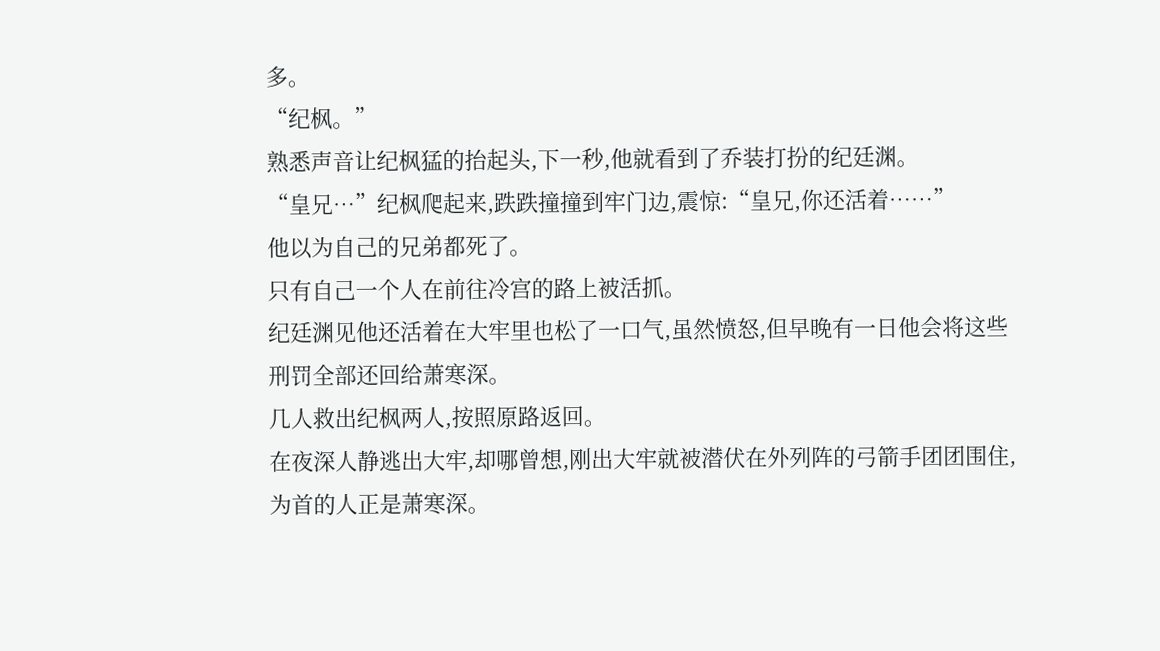多。
“纪枫。”
熟悉声音让纪枫猛的抬起头,下一秒,他就看到了乔装打扮的纪廷渊。
“皇兄…”纪枫爬起来,跌跌撞撞到牢门边,震惊:“皇兄,你还活着……”
他以为自己的兄弟都死了。
只有自己一个人在前往冷宫的路上被活抓。
纪廷渊见他还活着在大牢里也松了一口气,虽然愤怒,但早晚有一日他会将这些刑罚全部还回给萧寒深。
几人救出纪枫两人,按照原路返回。
在夜深人静逃出大牢,却哪曾想,刚出大牢就被潜伏在外列阵的弓箭手团团围住,为首的人正是萧寒深。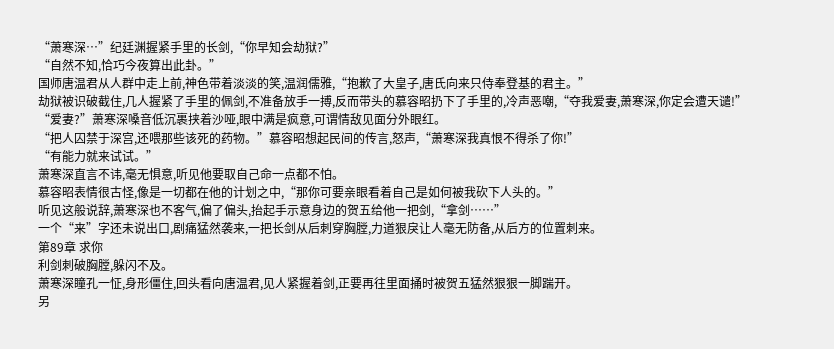“萧寒深…”纪廷渊握紧手里的长剑,“你早知会劫狱?”
“自然不知,恰巧今夜算出此卦。”
国师唐温君从人群中走上前,神色带着淡淡的笑,温润儒雅,“抱歉了大皇子,唐氏向来只侍奉登基的君主。”
劫狱被识破截住,几人握紧了手里的佩剑,不准备放手一搏,反而带头的慕容昭扔下了手里的,冷声恶嘲,“夺我爱妻,萧寒深,你定会遭天谴!”
“爱妻?”萧寒深嗓音低沉裹挟着沙哑,眼中满是疯意,可谓情敌见面分外眼红。
“把人囚禁于深宫,还喂那些该死的药物。”慕容昭想起民间的传言,怒声,“萧寒深我真恨不得杀了你!”
“有能力就来试试。”
萧寒深直言不讳,毫无惧意,听见他要取自己命一点都不怕。
慕容昭表情很古怪,像是一切都在他的计划之中,“那你可要亲眼看着自己是如何被我砍下人头的。”
听见这般说辞,萧寒深也不客气,偏了偏头,抬起手示意身边的贺五给他一把剑,“拿剑……”
一个“来”字还未说出口,剧痛猛然袭来,一把长剑从后刺穿胸膛,力道狠戾让人毫无防备,从后方的位置刺来。
第89章 求你
利剑刺破胸膛,躲闪不及。
萧寒深瞳孔一怔,身形僵住,回头看向唐温君,见人紧握着剑,正要再往里面捅时被贺五猛然狠狠一脚踹开。
另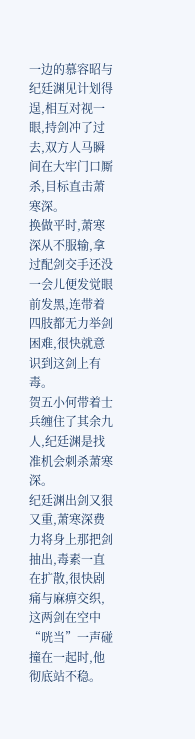一边的慕容昭与纪廷渊见计划得逞,相互对视一眼,持剑冲了过去,双方人马瞬间在大牢门口厮杀,目标直击萧寒深。
换做平时,萧寒深从不服输,拿过配剑交手还没一会儿便发觉眼前发黑,连带着四肢都无力举剑困难,很快就意识到这剑上有毒。
贺五小何带着士兵缠住了其余九人,纪廷渊是找准机会刺杀萧寒深。
纪廷渊出剑又狠又重,萧寒深费力将身上那把剑抽出,毒素一直在扩散,很快剧痛与麻痹交织,这两剑在空中“咣当”一声碰撞在一起时,他彻底站不稳。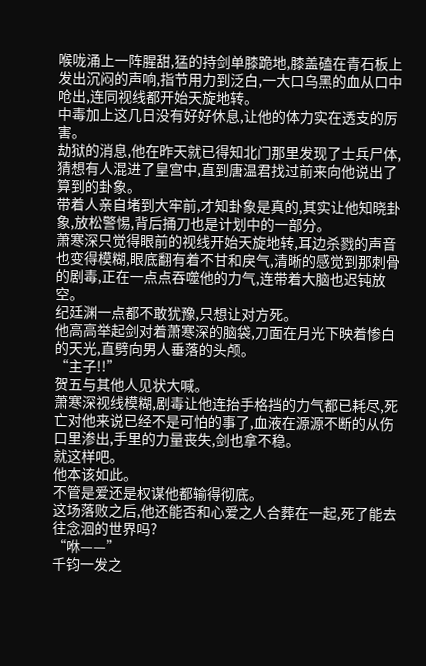喉咙涌上一阵腥甜,猛的持剑单膝跪地,膝盖磕在青石板上发出沉闷的声响,指节用力到泛白,一大口乌黑的血从口中呛出,连同视线都开始天旋地转。
中毒加上这几日没有好好休息,让他的体力实在透支的厉害。
劫狱的消息,他在昨天就已得知北门那里发现了士兵尸体,猜想有人混进了皇宫中,直到唐温君找过前来向他说出了算到的卦象。
带着人亲自堵到大牢前,才知卦象是真的,其实让他知晓卦象,放松警惕,背后捅刀也是计划中的一部分。
萧寒深只觉得眼前的视线开始天旋地转,耳边杀戮的声音也变得模糊,眼底翻有着不甘和戾气,清晰的感觉到那刺骨的剧毒,正在一点点吞噬他的力气,连带着大脑也迟钝放空。
纪廷渊一点都不敢犹豫,只想让对方死。
他高高举起剑对着萧寒深的脑袋,刀面在月光下映着惨白的天光,直劈向男人垂落的头颅。
“主子!!”
贺五与其他人见状大喊。
萧寒深视线模糊,剧毒让他连抬手格挡的力气都已耗尽,死亡对他来说已经不是可怕的事了,血液在源源不断的从伤口里渗出,手里的力量丧失,剑也拿不稳。
就这样吧。
他本该如此。
不管是爱还是权谋他都输得彻底。
这场落败之后,他还能否和心爱之人合葬在一起,死了能去往念洄的世界吗?
“咻——”
千钧一发之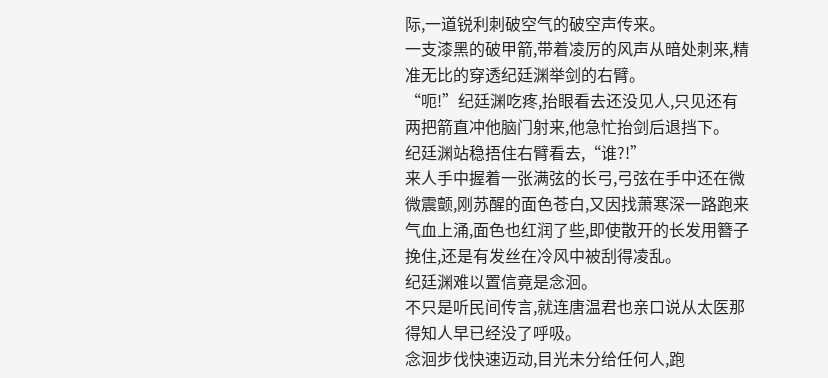际,一道锐利刺破空气的破空声传来。
一支漆黑的破甲箭,带着凌厉的风声从暗处刺来,精准无比的穿透纪廷渊举剑的右臂。
“呃!”纪廷渊吃疼,抬眼看去还没见人,只见还有两把箭直冲他脑门射来,他急忙抬剑后退挡下。
纪廷渊站稳捂住右臂看去,“谁?!”
来人手中握着一张满弦的长弓,弓弦在手中还在微微震颤,刚苏醒的面色苍白,又因找萧寒深一路跑来气血上涌,面色也红润了些,即使散开的长发用簪子挽住,还是有发丝在冷风中被刮得凌乱。
纪廷渊难以置信竟是念洄。
不只是听民间传言,就连唐温君也亲口说从太医那得知人早已经没了呼吸。
念洄步伐快速迈动,目光未分给任何人,跑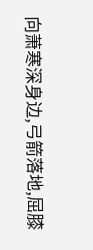向萧寒深身边,弓箭落地,屈膝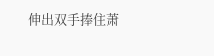伸出双手捧住萧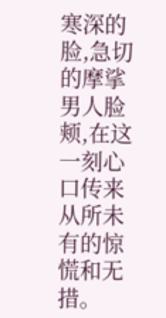寒深的脸,急切的摩挲男人脸颊,在这一刻心口传来从所未有的惊慌和无措。